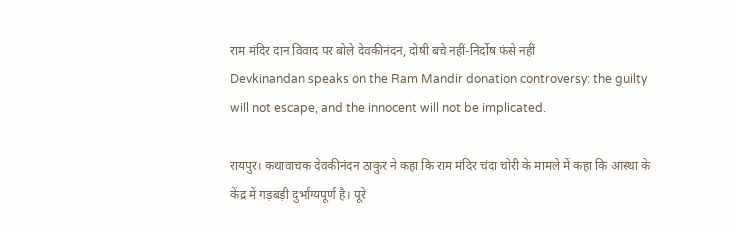राम मंदिर दान विवाद पर बोले देवकीनंदन, दोषी बचे नहीं-निर्दोष फंसे नहीं
Devkinandan speaks on the Ram Mandir donation controversy: the guilty will not escape, and the innocent will not be implicated.

रायपुर। कथावाचक देवकीनंदन ठाकुर ने कहा कि राम मंदिर चंदा चोरी के मामले में कहा कि आस्था के केंद्र में गड़बड़ी दुर्भाग्यपूर्ण है। पूरे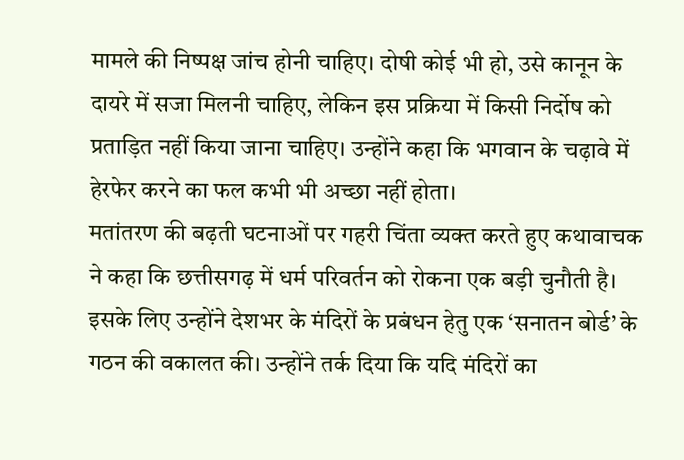मामले की निष्पक्ष जांच होनी चाहिए। दोषी कोई भी हो, उसे कानून के दायरे में सजा मिलनी चाहिए, लेकिन इस प्रक्रिया में किसी निर्दोष को प्रताड़ित नहीं किया जाना चाहिए। उन्होंने कहा कि भगवान के चढ़ावे में हेरफेर करने का फल कभी भी अच्छा नहीं होता।
मतांतरण की बढ़ती घटनाओं पर गहरी चिंता व्यक्त करते हुए कथावाचक ने कहा कि छत्तीसगढ़ में धर्म परिवर्तन को रोकना एक बड़ी चुनौती है। इसके लिए उन्होंने देशभर के मंदिरों के प्रबंधन हेतु एक ‘सनातन बोर्ड’ के गठन की वकालत की। उन्होंने तर्क दिया कि यदि मंदिरों का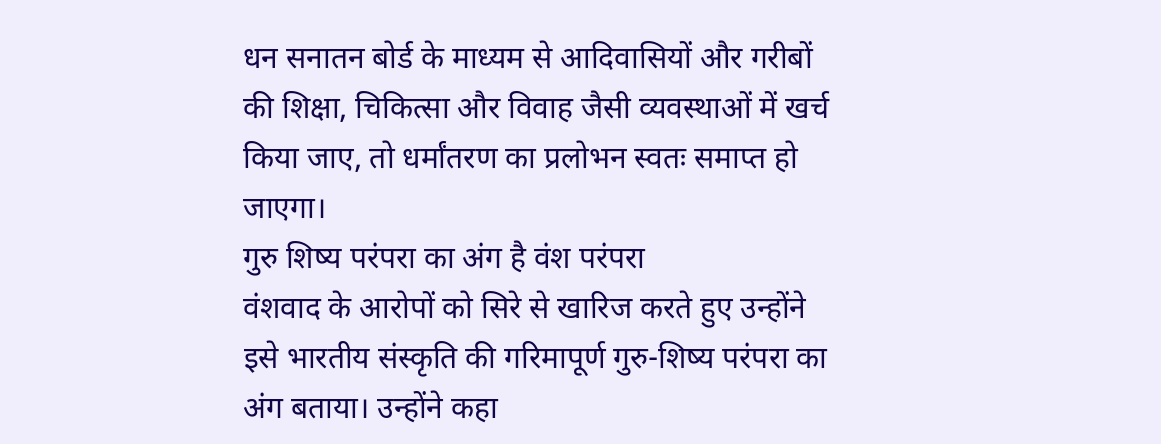धन सनातन बोर्ड के माध्यम से आदिवासियों और गरीबों की शिक्षा, चिकित्सा और विवाह जैसी व्यवस्थाओं में खर्च किया जाए, तो धर्मांतरण का प्रलोभन स्वतः समाप्त हो जाएगा।
गुरु शिष्य परंपरा का अंग है वंश परंपरा
वंशवाद के आरोपों को सिरे से खारिज करते हुए उन्होंने इसे भारतीय संस्कृति की गरिमापूर्ण गुरु-शिष्य परंपरा का अंग बताया। उन्होंने कहा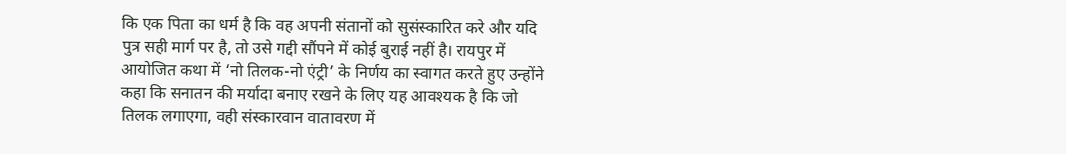कि एक पिता का धर्म है कि वह अपनी संतानों को सुसंस्कारित करे और यदि पुत्र सही मार्ग पर है, तो उसे गद्दी सौंपने में कोई बुराई नहीं है। रायपुर में आयोजित कथा में ‘नो तिलक-नो एंट्री’ के निर्णय का स्वागत करते हुए उन्होंने कहा कि सनातन की मर्यादा बनाए रखने के लिए यह आवश्यक है कि जो तिलक लगाएगा, वही संस्कारवान वातावरण में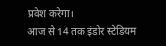प्रवेश करेगा।
आज से 14 तक इंडोर स्टेडियम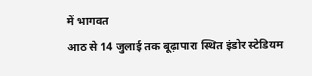में भागवत
आठ से 14 जुलाई तक बूढ़ापारा स्थित इंडोर स्टेडियम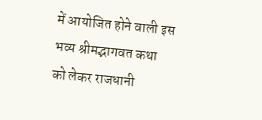में आयोजित होने वाली इस भव्य श्रीमद्भागवत कथा को लेकर राजधानी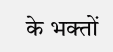के भक्तों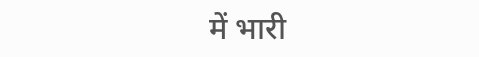में भारी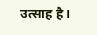उत्साह है।